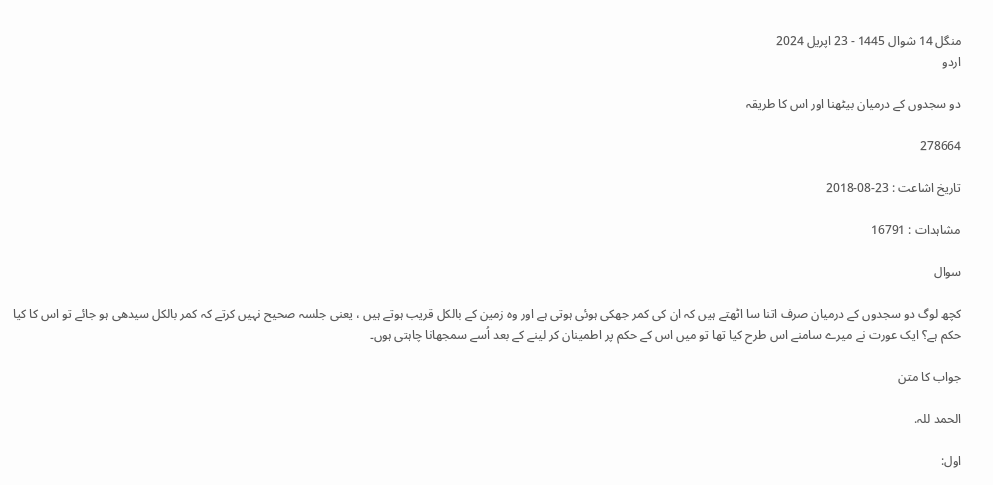منگل 14 شوال 1445 - 23 اپریل 2024
اردو

دو سجدوں کے درمیان بیٹھنا اور اس کا طریقہ

278664

تاریخ اشاعت : 23-08-2018

مشاہدات : 16791

سوال

کچھ لوگ دو سجدوں کے درمیان صرف اتنا سا اٹھتے ہیں کہ ان کی کمر جھکی ہوئی ہوتی ہے اور وہ زمین کے بالکل قریب ہوتے ہیں ، یعنی جلسہ صحیح نہیں کرتے کہ کمر بالکل سیدھی ہو جائے تو اس کا کیا حکم ہے؟ ایک عورت نے میرے سامنے اس طرح کیا تھا تو میں اس کے حکم پر اطمینان کر لینے کے بعد اُسے سمجھانا چاہتی ہوں۔

جواب کا متن

الحمد للہ.

اول: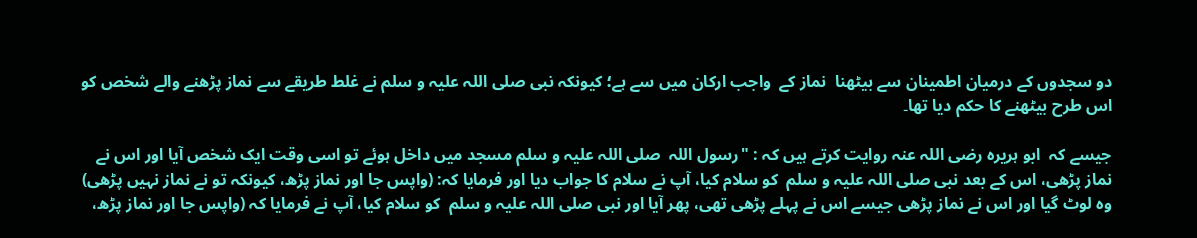دو سجدوں کے درمیان اطمینان سے بیٹھنا  نماز کے  واجب ارکان میں سے ہے؛ کیونکہ نبی صلی اللہ علیہ و سلم نے غلط طریقے سے نماز پڑھنے والے شخص کو اس طرح بیٹھنے کا حکم دیا تھا۔

جیسے کہ  ابو ہریرہ رضی اللہ عنہ روایت کرتے ہیں کہ : "رسول اللہ  صلی اللہ علیہ و سلم مسجد میں داخل ہوئے تو اسی وقت ایک شخص آیا اور اس نے نماز پڑھی، اس کے بعد نبی صلی اللہ علیہ و سلم  کو سلام کیا، آپ نے سلام کا جواب دیا اور فرمایا کہ: (واپس جا اور نماز پڑھ، کیونکہ تو نے نماز نہیں پڑھی)  وہ لوٹ گیا اور اس نے نماز پڑھی جیسے اس نے پہلے پڑھی تھی، پھر آیا اور نبی صلی اللہ علیہ و سلم  کو سلام کیا، آپ نے فرمایا کہ (واپس جا اور نماز پڑھ،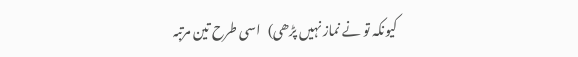کیونکہ تو نے نماز نہیں پڑھی)   اسی طرح تین مرتبہ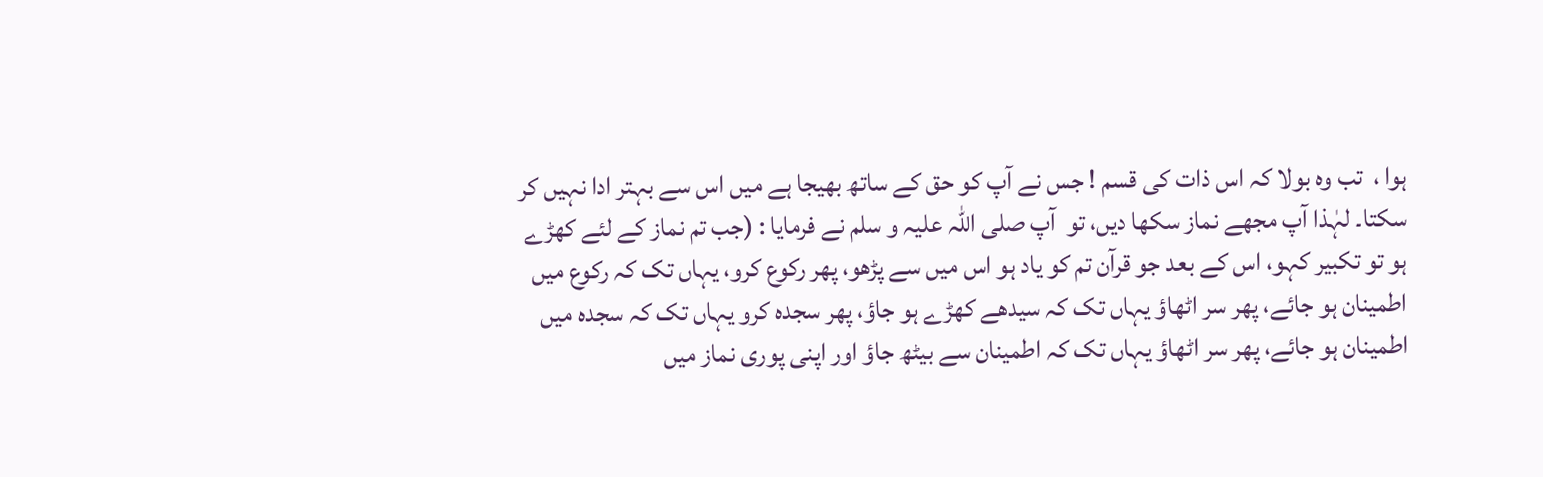ہوا ،  تب وہ بولا کہ اس ذات کی قسم ! جس نے آپ کو حق کے ساتھ بھیجا ہے میں اس سے بہتر ادا نہیں کر سکتا۔ لہٰذا آپ مجھے نماز سکھا دیں، تو  آپ صلی اللہ علیہ و سلم نے فرمایا : (جب تم نماز کے لئے کھڑے ہو تو تکبیر کہو، اس کے بعد جو قرآن تم کو یاد ہو اس میں سے پڑھو، پھر رکوع کرو، یہاں تک کہ رکوع میں اطمینان ہو جائے، پھر سر اٹھاؤ یہاں تک کہ سیدھے کھڑے ہو جاؤ، پھر سجدہ کرو یہاں تک کہ سجدہ میں اطمینان ہو جائے، پھر سر اٹھاؤ یہاں تک کہ اطمینان سے بیٹھ جاؤ اور اپنی پوری نماز میں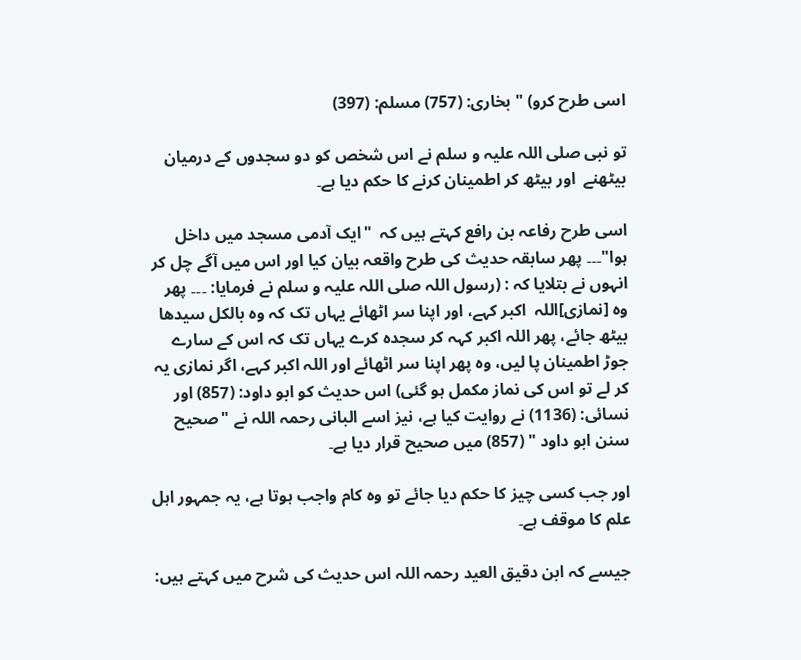اسی طرح کرو) " بخاری: (757) مسلم: (397)

تو نبی صلی اللہ علیہ و سلم نے اس شخص کو دو سجدوں کے درمیان بیٹھنے  اور بیٹھ کر اطمینان کرنے کا حکم دیا ہے۔

اسی طرح رفاعہ بن رافع کہتے ہیں کہ  "ایک آدمی مسجد میں داخل ہوا"۔۔۔ پھر سابقہ حدیث کی طرح واقعہ بیان کیا اور اس میں آگے چل کر انہوں نے بتلایا کہ : (رسول اللہ صلی اللہ علیہ و سلم نے فرمایا: ۔۔۔ پھر وہ [نمازی]اللہ  اکبر کہے، اور اپنا سر اٹھائے یہاں تک کہ وہ بالکل سیدھا بیٹھ جائے، پھر اللہ اکبر کہہ کر سجدہ کرے یہاں تک کہ اس کے سارے جوڑ اطمینان پا لیں، وہ پھر اپنا سر اٹھائے اور اللہ اکبر کہے، اگر نمازی یہ کر لے تو اس کی نماز مکمل ہو گئی) اس حدیث کو ابو داود: (857) اور نسائی: (1136) نے روایت کیا ہے، نیز اسے البانی رحمہ اللہ نے "صحیح سنن ابو داود " (857) میں صحیح قرار دیا ہے۔

اور جب کسی چیز کا حکم دیا جائے تو وہ کام واجب ہوتا ہے، یہ جمہور اہل علم کا موقف ہے۔

جیسے کہ ابن دقیق العید رحمہ اللہ اس حدیث کی شرح میں کہتے ہیں: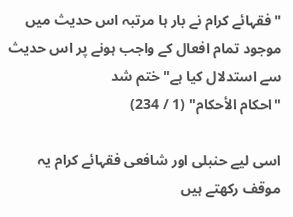"فقہائے کرام نے بار ہا مرتبہ اس حدیث میں موجود تمام افعال کے واجب ہونے پر اس حدیث سے استدلال کیا ہے" ختم شد
"احكام الأحكام" (1 / 234)

اسی لیے حنبلی اور شافعی فقہائے کرام یہ موقف رکھتے ہیں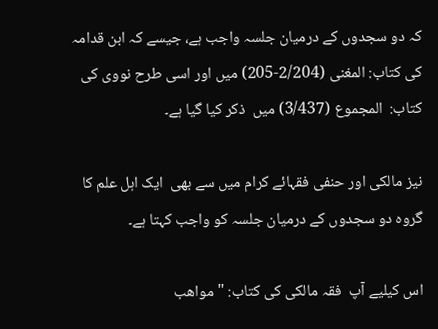کہ دو سجدوں کے درمیان جلسہ واجب ہے، جیسے کہ ابن قدامہ کی کتاب: المغنی (2/204-205) میں اور اسی طرح نووی کی کتاب:  المجموع (3/437) میں  ذکر کیا گیا ہے۔

نیز مالکی اور حنفی فقہائے کرام میں سے بھی  ایک اہل علم کا گروہ دو سجدوں کے درمیان جلسہ کو واجب کہتا ہے۔

اس کیلیے آپ  فقہ مالکی کی کتاب: "مواهب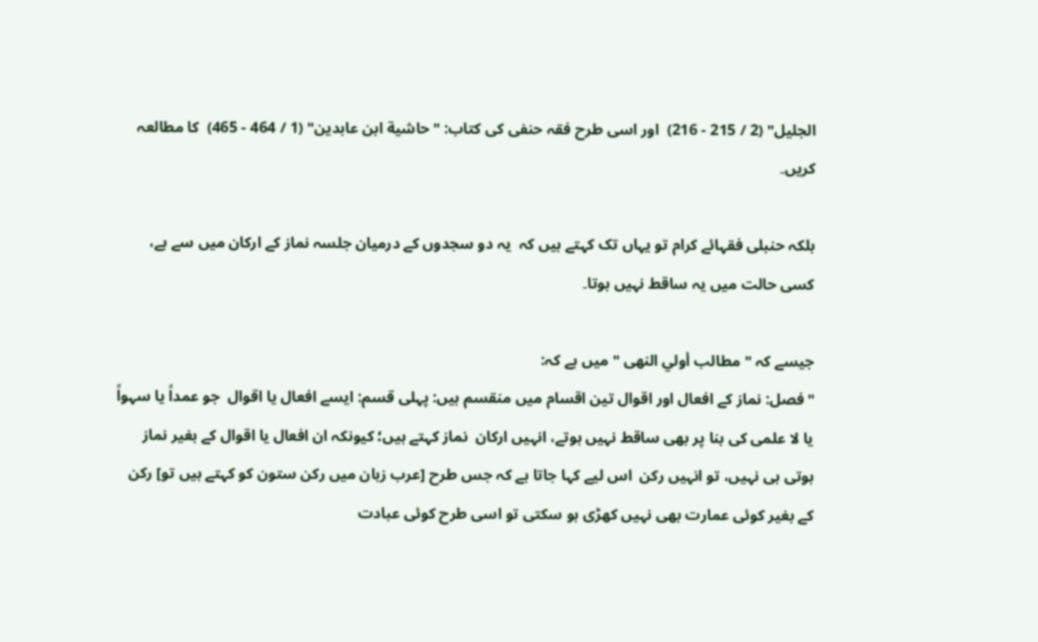الجليل" (2 / 215 - 216)  اور اسی طرح فقہ حنفی کی کتاب: "حاشية ابن عابدين" (1 / 464 - 465)  کا مطالعہ کریں۔

بلکہ حنبلی فقہائے کرام تو یہاں تک کہتے ہیں کہ  یہ دو سجدوں کے درمیان جلسہ نماز کے ارکان میں سے ہے، کسی حالت میں یہ ساقط نہیں ہوتا۔

جیسے کہ " مطالب أولي النهى " میں ہے کہ:
"فصل: نماز کے افعال اور اقوال تین اقسام میں منقسم ہیں: پہلی قسم: ایسے افعال یا اقوال  جو عمداً یا سہواً یا لا علمی کی بنا پر بھی ساقط نہیں ہوتے، انہیں ارکان  نماز کہتے ہیں؛ کیونکہ ان افعال یا اقوال کے بغیر نماز ہوتی ہی نہیں، تو انہیں رکن  اس لیے کہا جاتا ہے کہ جس طرح [عرب زبان میں رکن ستون کو کہتے ہیں تو] رکن کے بغیر کوئی عمارت بھی نہیں کھڑی ہو سکتی تو اسی طرح کوئی عبادت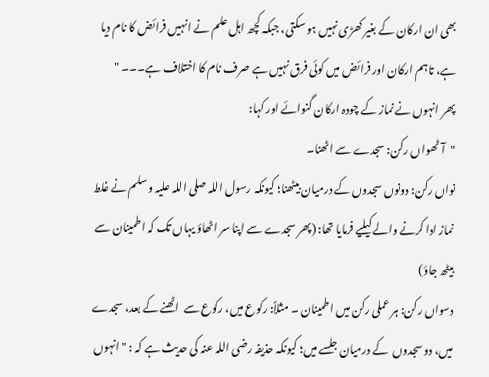بھی ان ارکان کے بغیر کھڑی نہیں ہو سکتی، جبکہ کچھ اہل علم نے انہیں فرائض کا نام دیا  ہے، تاہم ارکان اور فرائض میں کوئی فرق نہیں ہے صرف نام کا اختلاف ہے۔۔۔ "
پھر انہوں نے نماز کے چودہ ارکان گنوائے اور کہا:
"آٹھواں رکن: سجدے سے اٹھنا۔
نواں رکن: دونوں سجدوں کے درمیان بیٹھنا؛ کیونکہ رسول اللہ صلی اللہ علیہ و سلم نے غلط نماز ادا کرنے والے کیلیے فرمایا تھا: (پھر سجدے سے اپنا سر اٹھاؤ یہاں تک کہ اطمینان سے بیٹھ جاؤ)
دسواں رکن: ہر عملی رکن میں اطمینان ۔ مثلاً: رکوع میں، رکوع سے  اٹھنے کے بعد، سجدے میں، دو سجدوں  کے درمیان جلسے میں؛ کیونکہ حذیفہ رضی اللہ عنہ کی حدیث ہے کہ : "انہوں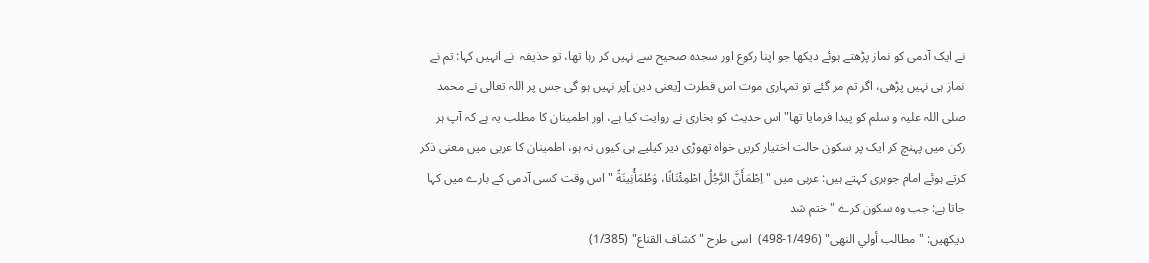نے ایک آدمی کو نماز پڑھتے ہوئے دیکھا جو اپنا رکوع اور سجدہ صحیح سے نہیں کر رہا تھا، تو حذیفہ  نے انہیں کہا: تم نے نماز ہی نہیں پڑھی، اگر تم مر گئے تو تمہاری موت اس فطرت [یعنی دین ]پر نہیں ہو گی جس پر اللہ تعالی نے محمد صلی اللہ علیہ و سلم کو پیدا فرمایا تھا" اس حدیث کو بخاری نے روایت کیا ہے، اور اطمینان کا مطلب یہ ہے کہ آپ ہر رکن میں پہنچ کر ایک پر سکون حالت اختیار کریں خواہ تھوڑی دیر کیلیے ہی کیوں نہ ہو، اطمینان کا عربی میں معنی ذکر کرتے ہوئے امام جوہری کہتے ہیں: عربی میں " اِطْمَأَنَّ الرَّجُلُ اطْمِئْنَانًا، وَطُمَأْنِينَةً "اس وقت کسی آدمی کے بارے میں کہا جاتا ہے: جب وہ سکون کرے " ختم شد
دیکھیں: "مطالب أولي النهى" (1/496-498)  اسی طرح "كشاف القناع" (1/385)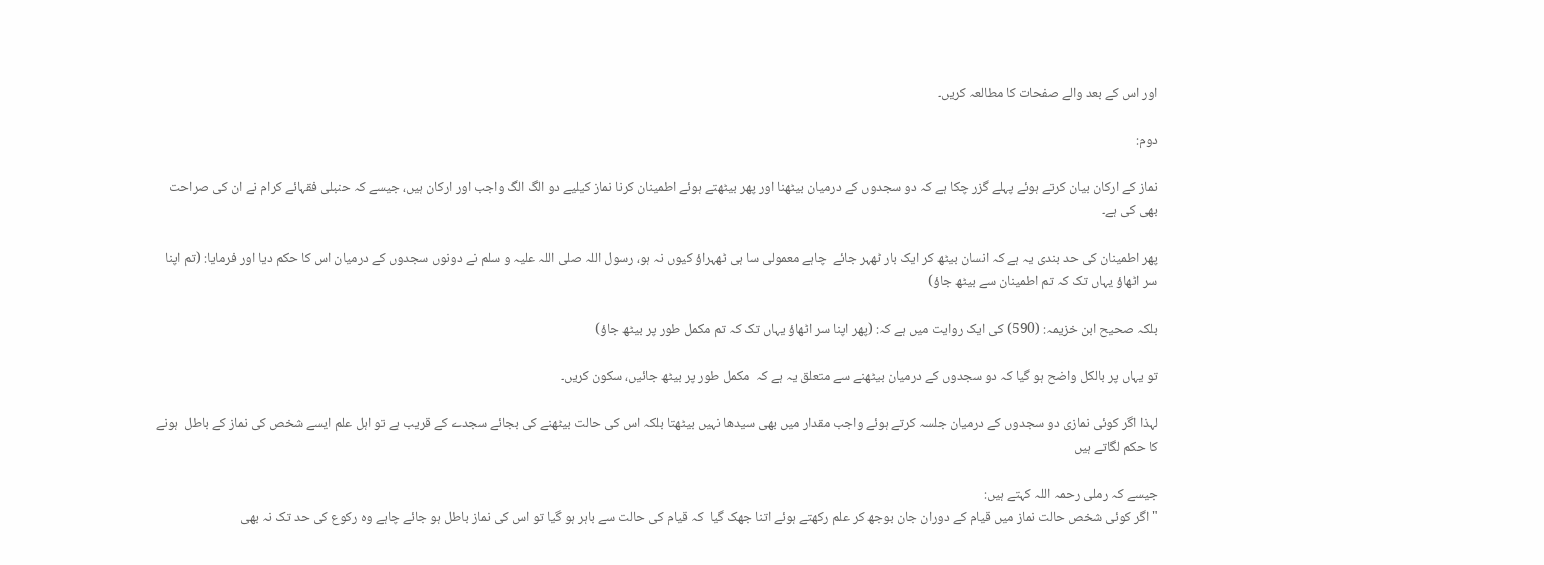اور اس کے بعد والے صفحات کا مطالعہ کریں۔

دوم:

نماز کے ارکان بیان کرتے ہوئے پہلے گزر چکا ہے کہ دو سجدوں کے درمیان بیٹھنا اور پھر بیٹھتے ہوئے اطمینان کرنا نماز کیلیے دو الگ الگ واجب اور ارکان ہیں، جیسے کہ حنبلی فقہائے کرام نے ان کی صراحت بھی کی ہے۔

پھر اطمینان کی حد بندی یہ ہے کہ انسان بیٹھ کر ایک بار ٹھہر جائے  چاہے معمولی سا ہی ٹھہراؤ کیوں نہ ہو، رسول اللہ صلی اللہ علیہ و سلم نے دونوں سجدوں کے درمیان اس کا حکم دیا اور فرمایا: (تم اپنا سر اٹھاؤ یہاں تک کہ تم اطمینان سے بیٹھ جاؤ)

بلکہ صحیح ابن خزیمہ: (590) کی ایک روایت میں ہے کہ: (پھر اپنا سر اٹھاؤ یہاں تک کہ تم مکمل طور پر بیٹھ جاؤ)

تو یہاں پر بالکل واضح ہو گیا کہ دو سجدوں کے درمیان بیٹھنے سے متعلق یہ ہے کہ  مکمل طور پر بیٹھ جائیں، سکون کریں۔

لہذا اگر کوئی نمازی دو سجدوں کے درمیان جلسہ کرتے ہوئے واجب مقدار میں بھی سیدھا نہیں بیٹھتا بلکہ اس کی حالت بیٹھنے کی بجائے سجدے کے قریب ہے تو اہل علم ایسے شخص کی نماز کے باطل  ہونے کا حکم لگاتے ہیں

جیسے کہ رملی رحمہ اللہ کہتے ہیں:
"اگر کوئی شخص حالت نماز میں قیام کے دوران جان بوجھ کر علم رکھتے ہوئے اتنا جھک گیا  کہ قیام کی حالت سے باہر ہو گیا تو اس کی نماز باطل ہو جائے چاہے وہ رکوع کی حد تک نہ بھی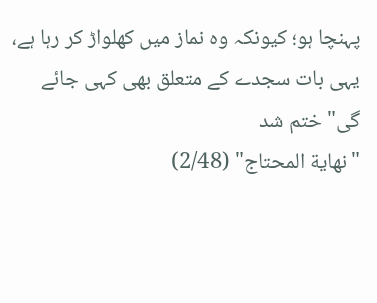پہنچا ہو؛ کیونکہ وہ نماز میں کھلواڑ کر رہا ہے، یہی بات سجدے کے متعلق بھی کہی جائے گی" ختم شد
"نهاية المحتاج" (2/48)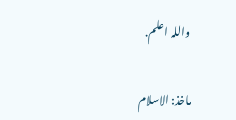واللہ اعلم.

ماخذ: الاسلام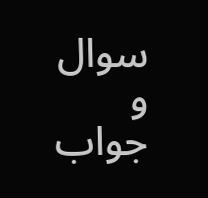سوال و جواب